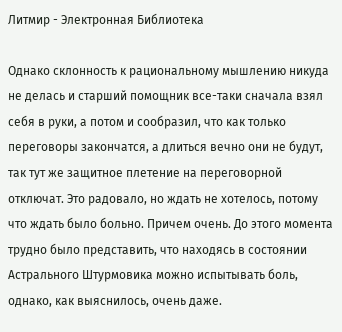Литмир - Электронная Библиотека

Однако склонность к рациональному мышлению никуда не делась и старший помощник все-таки сначала взял себя в руки, а потом и сообразил, что как только переговоры закончатся, а длиться вечно они не будут, так тут же защитное плетение на переговорной отключат. Это радовало, но ждать не хотелось, потому что ждать было больно. Причем очень. До этого момента трудно было представить, что находясь в состоянии Астрального Штурмовика можно испытывать боль, однако, как выяснилось, очень даже.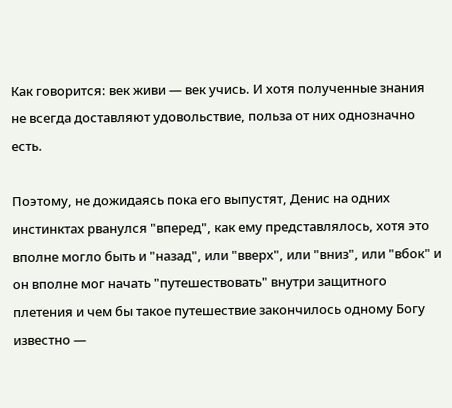Как говорится: век живи — век учись. И хотя полученные знания не всегда доставляют удовольствие, польза от них однозначно есть.

Поэтому, не дожидаясь пока его выпустят, Денис на одних инстинктах рванулся "вперед", как ему представлялось, хотя это вполне могло быть и "назад", или "вверх", или "вниз", или "вбок" и он вполне мог начать "путешествовать" внутри защитного плетения и чем бы такое путешествие закончилось одному Богу известно —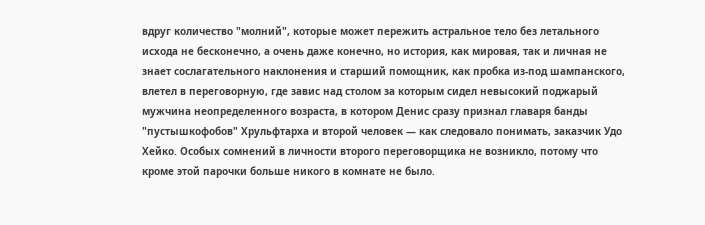вдруг количество "молний", которые может пережить астральное тело без летального исхода не бесконечно, а очень даже конечно, но история, как мировая, так и личная не знает сослагательного наклонения и старший помощник, как пробка из-под шампанского, влетел в переговорную, где завис над столом за которым сидел невысокий поджарый мужчина неопределенного возраста, в котором Денис сразу признал главаря банды "пустышкофобов" Хрульфтарха и второй человек — как следовало понимать, заказчик Удо Хейко. Особых сомнений в личности второго переговорщика не возникло, потому что кроме этой парочки больше никого в комнате не было.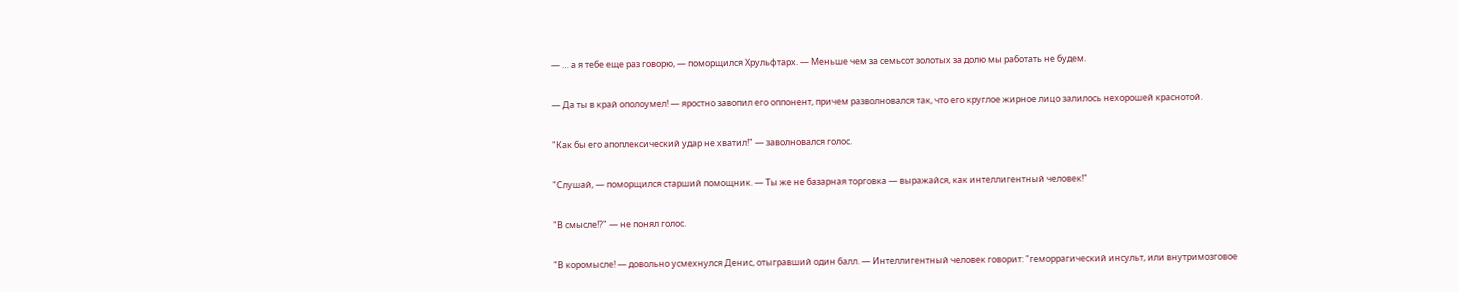— … а я тебе еще раз говорю, — поморщился Хрульфтарх. — Меньше чем за семьсот золотых за долю мы работать не будем.

— Да ты в край ополоумел! — яростно завопил его оппонент, причем разволновался так, что его круглое жирное лицо залилось нехорошей краснотой.

"Как бы его апоплексический удар не хватил!" — заволновался голос.

"Слушай, — поморщился старший помощник. — Ты же не базарная торговка — выражайся, как интеллигентный человек!"

"В смысле!?" — не понял голос.

"В коромысле! — довольно усмехнулся Денис, отыгравший один балл. — Интеллигентный человек говорит: "геморрагический инсульт, или внутримозговое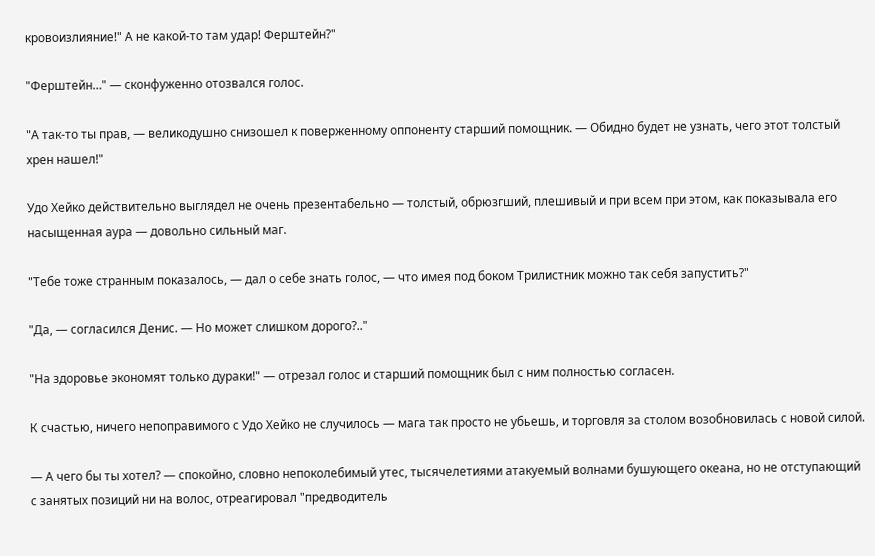кровоизлияние!" А не какой-то там удар! Ферштейн?"

"Ферштейн…" — сконфуженно отозвался голос.

"А так-то ты прав, — великодушно снизошел к поверженному оппоненту старший помощник. — Обидно будет не узнать, чего этот толстый хрен нашел!"

Удо Хейко действительно выглядел не очень презентабельно — толстый, обрюзгший, плешивый и при всем при этом, как показывала его насыщенная аура — довольно сильный маг.

"Тебе тоже странным показалось, — дал о себе знать голос, — что имея под боком Трилистник можно так себя запустить?"

"Да, — согласился Денис. — Но может слишком дорого?.."

"На здоровье экономят только дураки!" — отрезал голос и старший помощник был с ним полностью согласен.

К счастью, ничего непоправимого с Удо Хейко не случилось — мага так просто не убьешь, и торговля за столом возобновилась с новой силой.

— А чего бы ты хотел? — спокойно, словно непоколебимый утес, тысячелетиями атакуемый волнами бушующего океана, но не отступающий с занятых позиций ни на волос, отреагировал "предводитель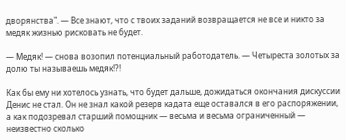дворянства". — Все знают, что с твоих заданий возвращается не все и никто за медяк жизнью рисковать не будет.

— Медяк! — снова возопил потенциальный работодатель. — Четыреста золотых за долю ты называешь медяк!?!

Как бы ему ни хотелось узнать, что будет дальше, дожидаться окончания дискуссии Денис не стал. Он не знал какой резерв кадата еще оставался в его распоряжении, а как подозревал старший помощник — весьма и весьма ограниченный — неизвестно сколько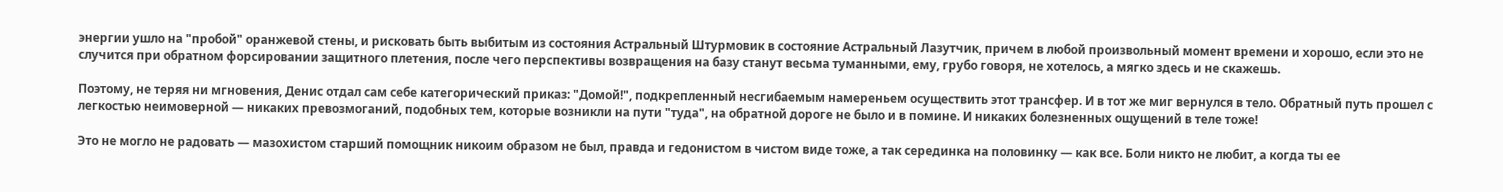энергии ушло на "пробой" оранжевой стены, и рисковать быть выбитым из состояния Астральный Штурмовик в состояние Астральный Лазутчик, причем в любой произвольный момент времени и хорошо, если это не случится при обратном форсировании защитного плетения, после чего перспективы возвращения на базу станут весьма туманными, ему, грубо говоря, не хотелось, а мягко здесь и не скажешь.

Поэтому, не теряя ни мгновения, Денис отдал сам себе категорический приказ: "Домой!", подкрепленный несгибаемым намереньем осуществить этот трансфер. И в тот же миг вернулся в тело. Обратный путь прошел с легкостью неимоверной — никаких превозмоганий, подобных тем, которые возникли на пути "туда", на обратной дороге не было и в помине. И никаких болезненных ощущений в теле тоже!

Это не могло не радовать — мазохистом старший помощник никоим образом не был, правда и гедонистом в чистом виде тоже, а так серединка на половинку — как все. Боли никто не любит, а когда ты ее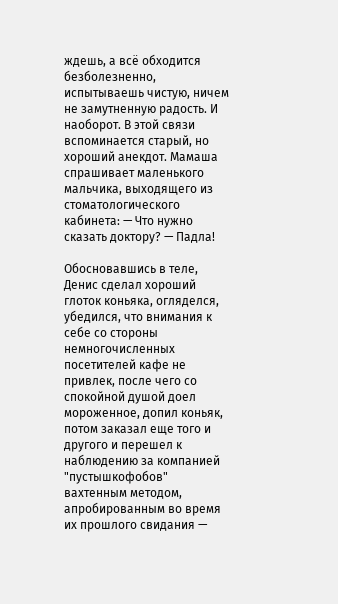ждешь, а всё обходится безболезненно, испытываешь чистую, ничем не замутненную радость. И наоборот. В этой связи вспоминается старый, но хороший анекдот. Мамаша спрашивает маленького мальчика, выходящего из стоматологического кабинета: — Что нужно сказать доктору? — Падла!

Обосновавшись в теле, Денис сделал хороший глоток коньяка, огляделся, убедился, что внимания к себе со стороны немногочисленных посетителей кафе не привлек, после чего со спокойной душой доел мороженное, допил коньяк, потом заказал еще того и другого и перешел к наблюдению за компанией "пустышкофобов" вахтенным методом, апробированным во время их прошлого свидания —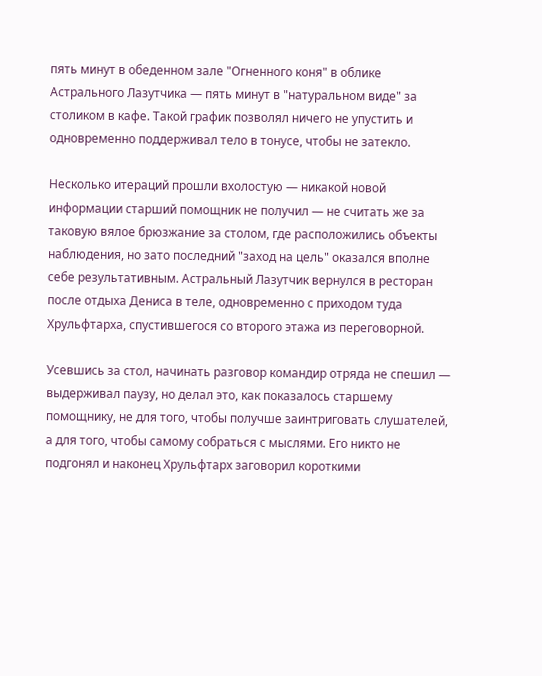пять минут в обеденном зале "Огненного коня" в облике Астрального Лазутчика — пять минут в "натуральном виде" за столиком в кафе. Такой график позволял ничего не упустить и одновременно поддерживал тело в тонусе, чтобы не затекло.

Несколько итераций прошли вхолостую — никакой новой информации старший помощник не получил — не считать же за таковую вялое брюзжание за столом, где расположились объекты наблюдения, но зато последний "заход на цель" оказался вполне себе результативным. Астральный Лазутчик вернулся в ресторан после отдыха Дениса в теле, одновременно с приходом туда Хрульфтарха, спустившегося со второго этажа из переговорной.

Усевшись за стол, начинать разговор командир отряда не спешил — выдерживал паузу, но делал это, как показалось старшему помощнику, не для того, чтобы получше заинтриговать слушателей, а для того, чтобы самому собраться с мыслями. Его никто не подгонял и наконец Хрульфтарх заговорил короткими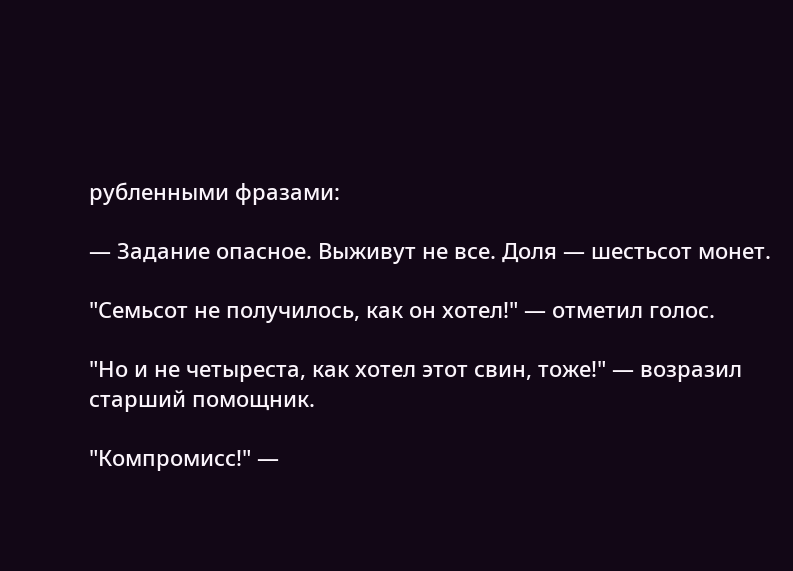рубленными фразами:

— Задание опасное. Выживут не все. Доля — шестьсот монет.

"Семьсот не получилось, как он хотел!" — отметил голос.

"Но и не четыреста, как хотел этот свин, тоже!" — возразил старший помощник.

"Компромисс!" —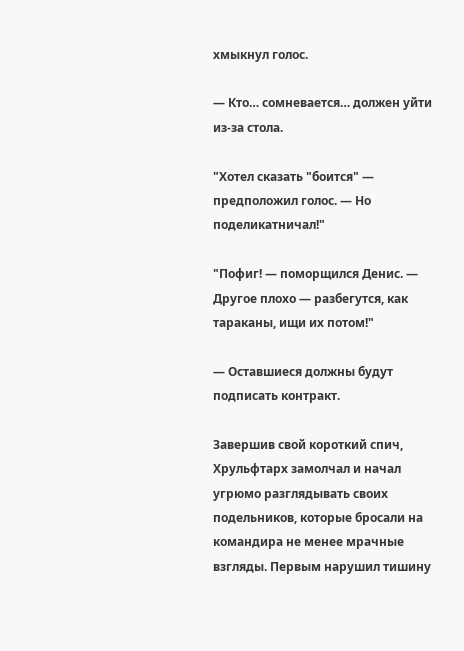хмыкнул голос.

— Кто… сомневается… должен уйти из-за стола.

"Хотел сказать "боится" — предположил голос. — Но поделикатничал!"

"Пофиг! — поморщился Денис. — Другое плохо — разбегутся, как тараканы, ищи их потом!"

— Оставшиеся должны будут подписать контракт.

Завершив свой короткий спич, Хрульфтарх замолчал и начал угрюмо разглядывать своих подельников, которые бросали на командира не менее мрачные взгляды. Первым нарушил тишину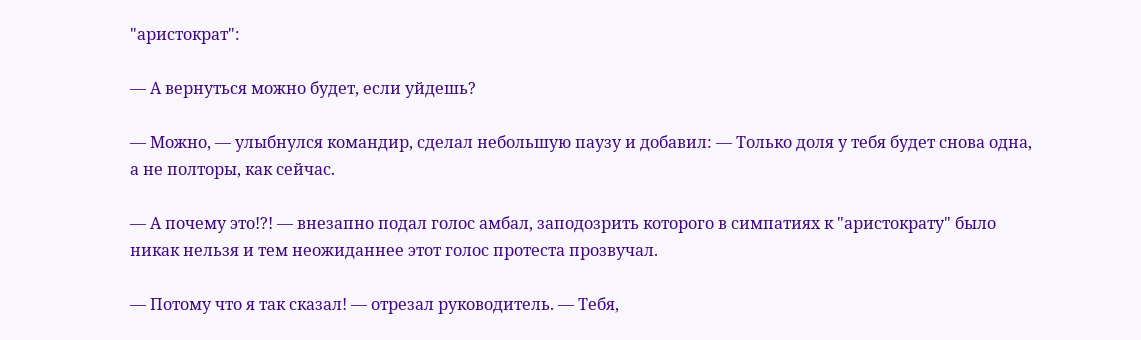"аристократ":

— А вернуться можно будет, если уйдешь?

— Можно, — улыбнулся командир, сделал небольшую паузу и добавил: — Только доля у тебя будет снова одна, а не полторы, как сейчас.

— А почему это!?! — внезапно подал голос амбал, заподозрить которого в симпатиях к "аристократу" было никак нельзя и тем неожиданнее этот голос протеста прозвучал.

— Потому что я так сказал! — отрезал руководитель. — Тебя,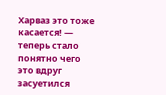Харваз это тоже касается! — теперь стало понятно чего это вдруг засуетился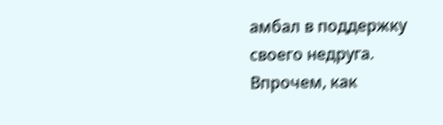амбал в поддержку своего недруга. Впрочем, как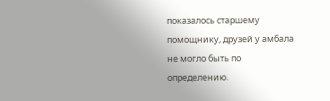показалось старшему помощнику, друзей у амбала не могло быть по определению.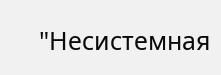"Несистемная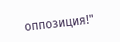оппозиция!"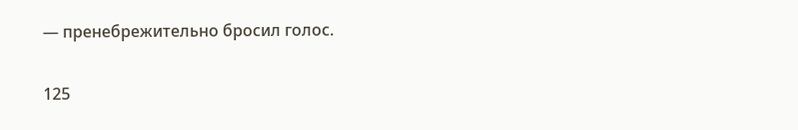— пренебрежительно бросил голос.

125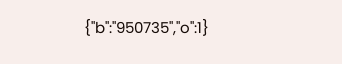{"b":"950735","o":1}